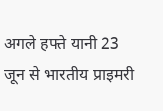अगले हफ्ते यानी 23 जून से भारतीय प्राइमरी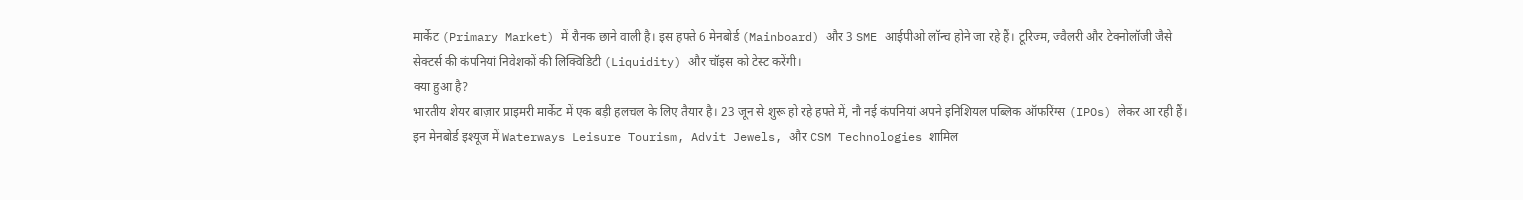मार्केट (Primary Market) में रौनक छाने वाली है। इस हफ्ते 6 मेनबोर्ड (Mainboard) और 3 SME आईपीओ लॉन्च होने जा रहे हैं। टूरिज्म, ज्वैलरी और टेक्नोलॉजी जैसे सेक्टर्स की कंपनियां निवेशकों की लिक्विडिटी (Liquidity) और चॉइस को टेस्ट करेंगी।
क्या हुआ है?
भारतीय शेयर बाज़ार प्राइमरी मार्केट में एक बड़ी हलचल के लिए तैयार है। 23 जून से शुरू हो रहे हफ्ते में, नौ नई कंपनियां अपने इनिशियल पब्लिक ऑफरिंग्स (IPOs) लेकर आ रही हैं। इन मेनबोर्ड इश्यूज में Waterways Leisure Tourism, Advit Jewels, और CSM Technologies शामिल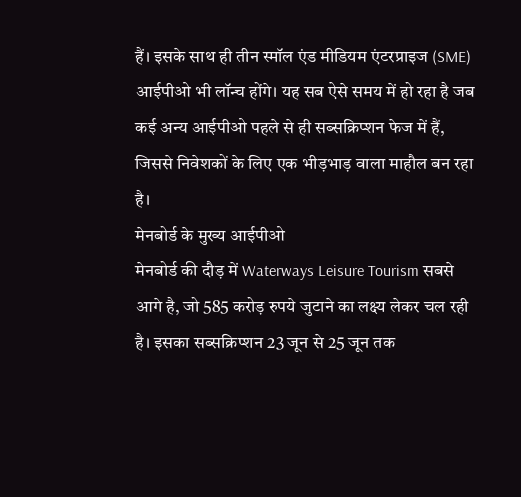हैं। इसके साथ ही तीन स्मॉल एंड मीडियम एंटरप्राइज (SME) आईपीओ भी लॉन्च होंगे। यह सब ऐसे समय में हो रहा है जब कई अन्य आईपीओ पहले से ही सब्सक्रिप्शन फेज में हैं, जिससे निवेशकों के लिए एक भीड़भाड़ वाला माहौल बन रहा है।
मेनबोर्ड के मुख्य आईपीओ
मेनबोर्ड की दौड़ में Waterways Leisure Tourism सबसे आगे है, जो 585 करोड़ रुपये जुटाने का लक्ष्य लेकर चल रही है। इसका सब्सक्रिप्शन 23 जून से 25 जून तक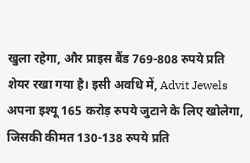खुला रहेगा, और प्राइस बैंड 769-808 रुपये प्रति शेयर रखा गया है। इसी अवधि में, Advit Jewels अपना इश्यू 165 करोड़ रुपये जुटाने के लिए खोलेगा, जिसकी कीमत 130-138 रुपये प्रति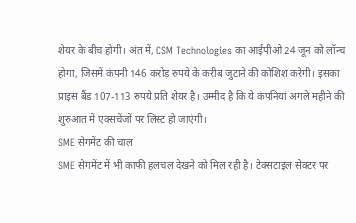शेयर के बीच होगी। अंत में, CSM Technologies का आईपीओ 24 जून को लॉन्च होगा, जिसमें कंपनी 146 करोड़ रुपये के करीब जुटाने की कोशिश करेगी। इसका प्राइस बैंड 107-113 रुपये प्रति शेयर है। उम्मीद है कि ये कंपनियां अगले महीने की शुरुआत में एक्सचेंजों पर लिस्ट हो जाएंगी।
SME सेगमेंट की चाल
SME सेगमेंट में भी काफी हलचल देखने को मिल रही है। टेक्सटाइल सेक्टर पर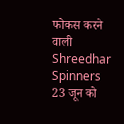फोकस करने वाली Shreedhar Spinners 23 जून को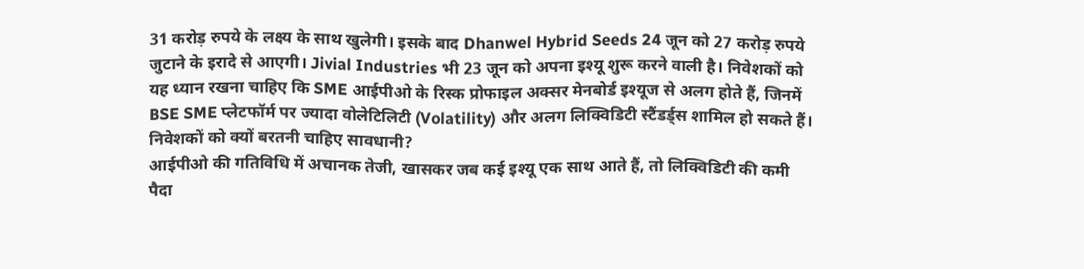31 करोड़ रुपये के लक्ष्य के साथ खुलेगी। इसके बाद Dhanwel Hybrid Seeds 24 जून को 27 करोड़ रुपये जुटाने के इरादे से आएगी। Jivial Industries भी 23 जून को अपना इश्यू शुरू करने वाली है। निवेशकों को यह ध्यान रखना चाहिए कि SME आईपीओ के रिस्क प्रोफाइल अक्सर मेनबोर्ड इश्यूज से अलग होते हैं, जिनमें BSE SME प्लेटफॉर्म पर ज्यादा वोलेटिलिटी (Volatility) और अलग लिक्विडिटी स्टैंडर्ड्स शामिल हो सकते हैं।
निवेशकों को क्यों बरतनी चाहिए सावधानी?
आईपीओ की गतिविधि में अचानक तेजी, खासकर जब कई इश्यू एक साथ आते हैं, तो लिक्विडिटी की कमी पैदा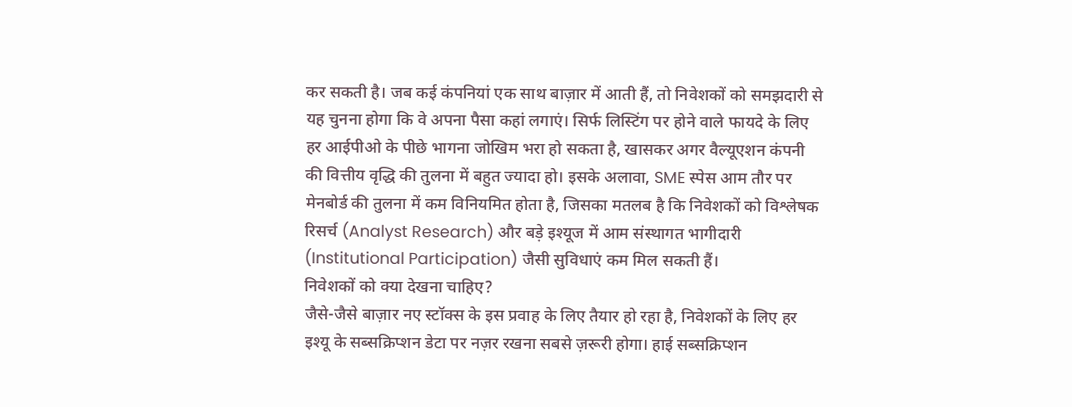कर सकती है। जब कई कंपनियां एक साथ बाज़ार में आती हैं, तो निवेशकों को समझदारी से यह चुनना होगा कि वे अपना पैसा कहां लगाएं। सिर्फ लिस्टिंग पर होने वाले फायदे के लिए हर आईपीओ के पीछे भागना जोखिम भरा हो सकता है, खासकर अगर वैल्यूएशन कंपनी की वित्तीय वृद्धि की तुलना में बहुत ज्यादा हो। इसके अलावा, SME स्पेस आम तौर पर मेनबोर्ड की तुलना में कम विनियमित होता है, जिसका मतलब है कि निवेशकों को विश्लेषक रिसर्च (Analyst Research) और बड़े इश्यूज में आम संस्थागत भागीदारी (Institutional Participation) जैसी सुविधाएं कम मिल सकती हैं।
निवेशकों को क्या देखना चाहिए?
जैसे-जैसे बाज़ार नए स्टॉक्स के इस प्रवाह के लिए तैयार हो रहा है, निवेशकों के लिए हर इश्यू के सब्सक्रिप्शन डेटा पर नज़र रखना सबसे ज़रूरी होगा। हाई सब्सक्रिप्शन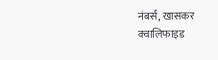नंबर्स, खासकर क्वालिफाइड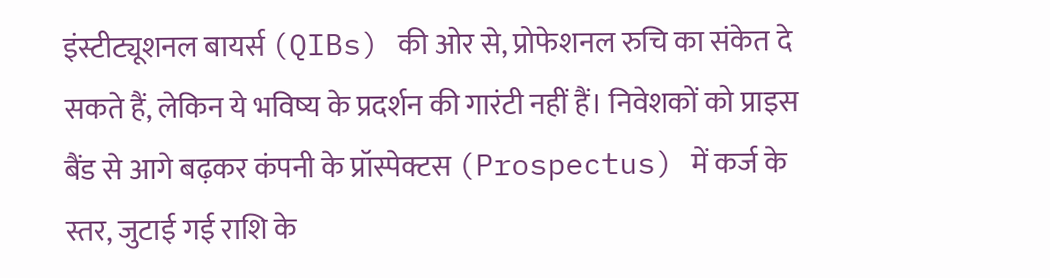इंस्टीट्यूशनल बायर्स (QIBs) की ओर से, प्रोफेशनल रुचि का संकेत दे सकते हैं, लेकिन ये भविष्य के प्रदर्शन की गारंटी नहीं हैं। निवेशकों को प्राइस बैंड से आगे बढ़कर कंपनी के प्रॉस्पेक्टस (Prospectus) में कर्ज के स्तर, जुटाई गई राशि के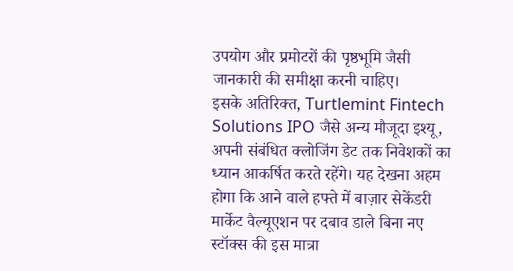उपयोग और प्रमोटरों की पृष्ठभूमि जैसी जानकारी की समीक्षा करनी चाहिए।
इसके अतिरिक्त, Turtlemint Fintech Solutions IPO जैसे अन्य मौजूदा इश्यू, अपनी संबंधित क्लोजिंग डेट तक निवेशकों का ध्यान आकर्षित करते रहेंगे। यह देखना अहम होगा कि आने वाले हफ्ते में बाज़ार सेकेंडरी मार्केट वैल्यूएशन पर दबाव डाले बिना नए स्टॉक्स की इस मात्रा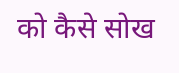को कैसे सोख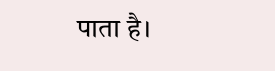पाता है।